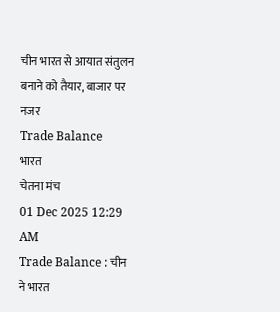चीन भारत से आयात संतुलन बनाने को तैयार, बाजार पर नजर
Trade Balance
भारत
चेतना मंच
01 Dec 2025 12:29 AM
Trade Balance : चीन ने भारत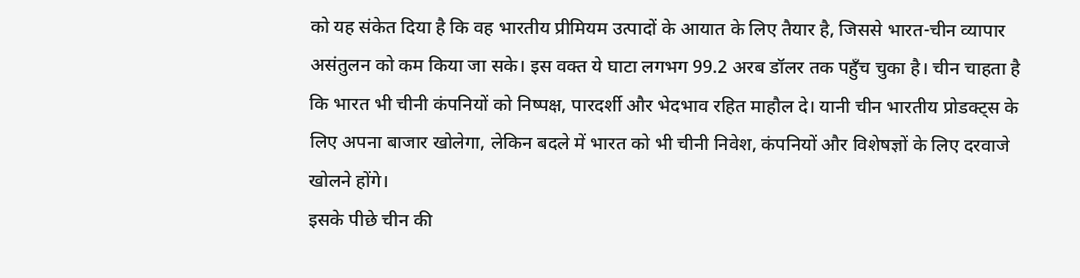को यह संकेत दिया है कि वह भारतीय प्रीमियम उत्पादों के आयात के लिए तैयार है, जिससे भारत-चीन व्यापार असंतुलन को कम किया जा सके। इस वक्त ये घाटा लगभग 99.2 अरब डॉलर तक पहुँच चुका है। चीन चाहता है कि भारत भी चीनी कंपनियों को निष्पक्ष, पारदर्शी और भेदभाव रहित माहौल दे। यानी चीन भारतीय प्रोडक्ट्स के लिए अपना बाजार खोलेगा, लेकिन बदले में भारत को भी चीनी निवेश, कंपनियों और विशेषज्ञों के लिए दरवाजे खोलने होंगे।
इसके पीछे चीन की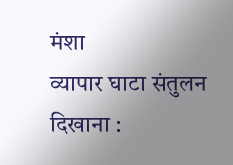मंशा
व्यापार घाटा संतुलन दिखाना :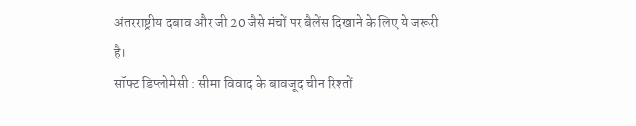अंतरराष्ट्रीय दबाव और जी 20 जैसे मंचों पर बैलेंस दिखाने के लिए ये जरूरी है।
सॉफ्ट डिप्लोमेसी : सीमा विवाद के बावजूद चीन रिश्तों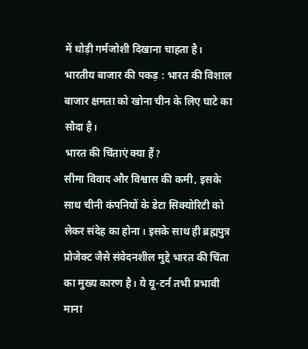में थोड़ी गर्मजोशी दिखाना चाहता है।
भारतीय बाजार की पकड़ : भारत की विशाल बाजार क्षमता को खोना चीन के लिए घाटे का सौदा है।
भारत की चिंताएं क्या हैं?
सीमा विवाद और विश्वास की कमी, इसके साथ चीनी कंपनियों के डेटा सिक्योरिटी को लेकर संदेह का होना। इसके साथ ही ब्रह्मपुत्र प्रोजेक्ट जैसे संवेदनशील मुद्दे भारत की चिंता का मुख्य कारण है। ये यू-टर्न तभी प्रभावी माना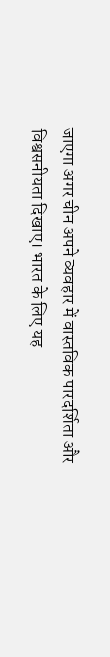जाएगा अगर चीन अपने व्यवहार में वास्तविक पारदर्शिता और विश्वसनीयता दिखाए। भारत के लिए यह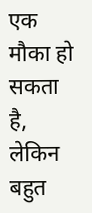एक मौका हो सकता है, लेकिन बहुत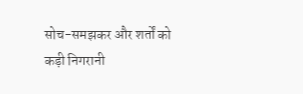सोच-समझकर और शर्तों को कड़ी निगरानी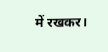में रखकर।